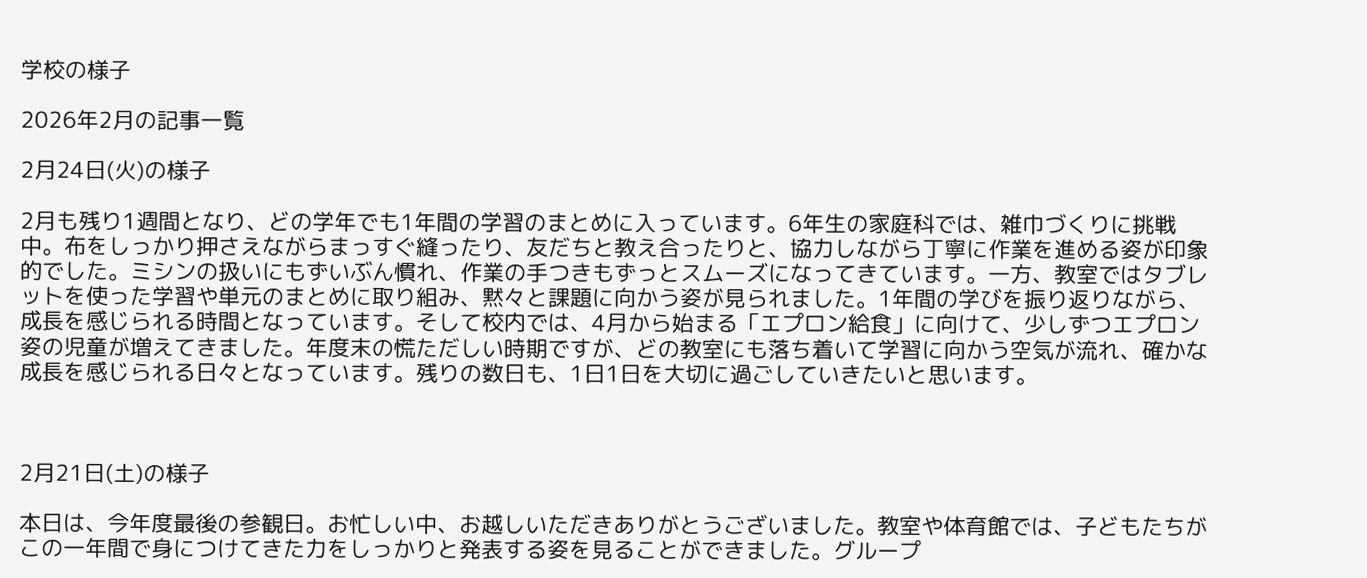学校の様子

2026年2月の記事一覧

2月24日(火)の様子

2月も残り1週間となり、どの学年でも1年間の学習のまとめに入っています。6年生の家庭科では、雑巾づくりに挑戦中。布をしっかり押さえながらまっすぐ縫ったり、友だちと教え合ったりと、協力しながら丁寧に作業を進める姿が印象的でした。ミシンの扱いにもずいぶん慣れ、作業の手つきもずっとスムーズになってきています。一方、教室ではタブレットを使った学習や単元のまとめに取り組み、黙々と課題に向かう姿が見られました。1年間の学びを振り返りながら、成長を感じられる時間となっています。そして校内では、4月から始まる「エプロン給食」に向けて、少しずつエプロン姿の児童が増えてきました。年度末の慌ただしい時期ですが、どの教室にも落ち着いて学習に向かう空気が流れ、確かな成長を感じられる日々となっています。残りの数日も、1日1日を大切に過ごしていきたいと思います。



2月21日(土)の様子

本日は、今年度最後の参観日。お忙しい中、お越しいただきありがとうございました。教室や体育館では、子どもたちがこの一年間で身につけてきた力をしっかりと発表する姿を見ることができました。グループ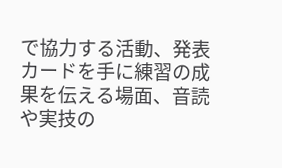で協力する活動、発表カードを手に練習の成果を伝える場面、音読や実技の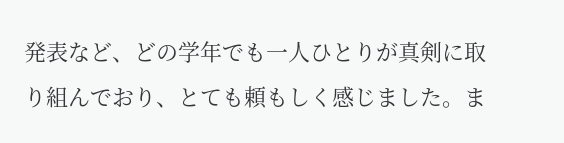発表など、どの学年でも一人ひとりが真剣に取り組んでおり、とても頼もしく感じました。ま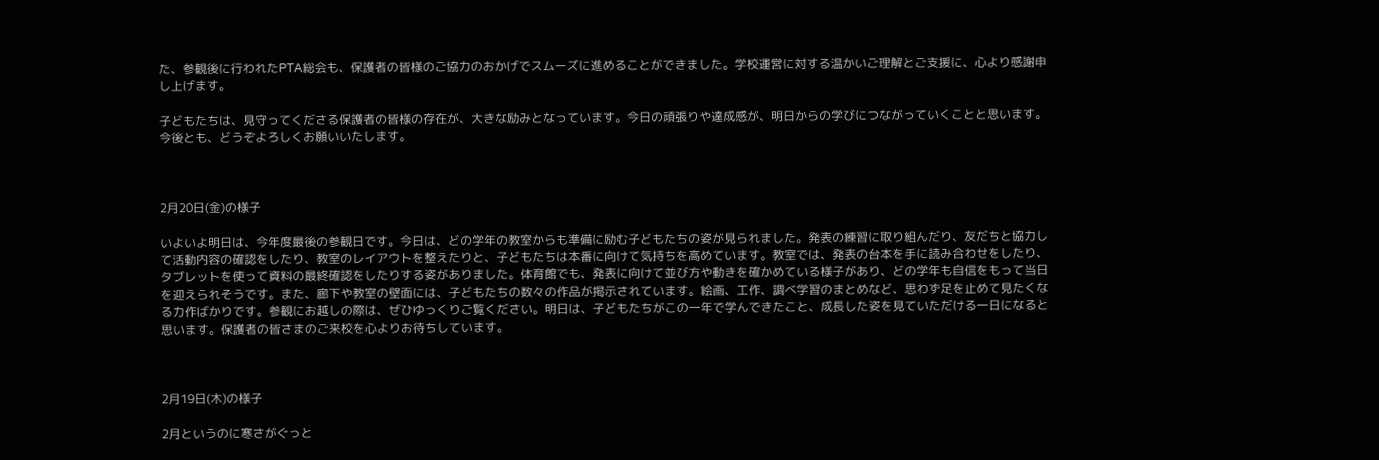た、参観後に行われたPTA総会も、保護者の皆様のご協力のおかげでスムーズに進めることができました。学校運営に対する温かいご理解とご支援に、心より感謝申し上げます。

子どもたちは、見守ってくださる保護者の皆様の存在が、大きな励みとなっています。今日の頑張りや達成感が、明日からの学びにつながっていくことと思います。今後とも、どうぞよろしくお願いいたします。



2月20日(金)の様子

いよいよ明日は、今年度最後の参観日です。今日は、どの学年の教室からも準備に励む子どもたちの姿が見られました。発表の練習に取り組んだり、友だちと協力して活動内容の確認をしたり、教室のレイアウトを整えたりと、子どもたちは本番に向けて気持ちを高めています。教室では、発表の台本を手に読み合わせをしたり、タブレットを使って資料の最終確認をしたりする姿がありました。体育館でも、発表に向けて並び方や動きを確かめている様子があり、どの学年も自信をもって当日を迎えられそうです。また、廊下や教室の壁面には、子どもたちの数々の作品が掲示されています。絵画、工作、調べ学習のまとめなど、思わず足を止めて見たくなる力作ばかりです。参観にお越しの際は、ぜひゆっくりご覧ください。明日は、子どもたちがこの一年で学んできたこと、成長した姿を見ていただける一日になると思います。保護者の皆さまのご来校を心よりお待ちしています。



2月19日(木)の様子

2月というのに寒さがぐっと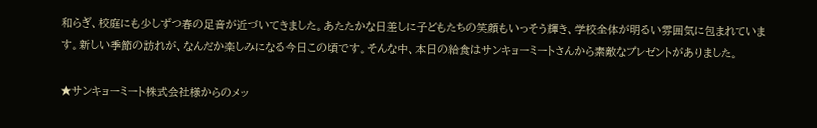和らぎ、校庭にも少しずつ春の足音が近づいてきました。あたたかな日差しに子どもたちの笑顔もいっそう輝き、学校全体が明るい雰囲気に包まれています。新しい季節の訪れが、なんだか楽しみになる今日この頃です。そんな中、本日の給食はサンキョーミートさんから素敵なプレゼントがありました。

★サンキョーミート株式会社様からのメッ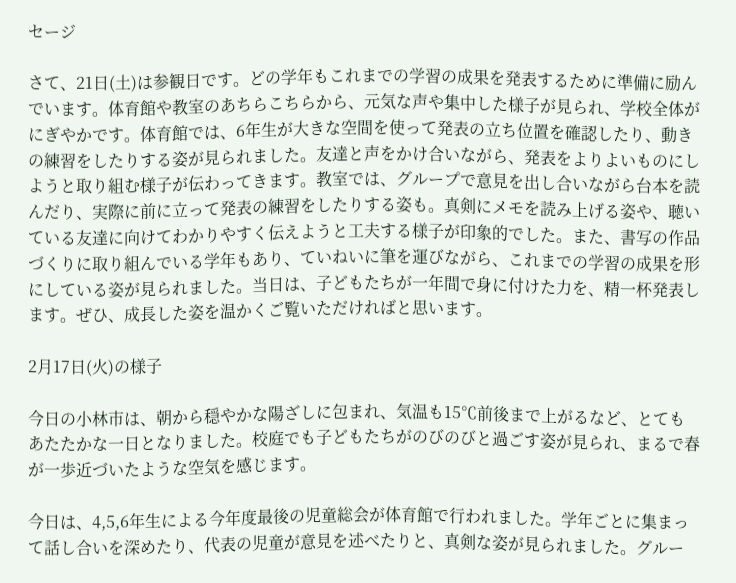セージ

さて、21日(土)は参観日です。どの学年もこれまでの学習の成果を発表するために準備に励んでいます。体育館や教室のあちらこちらから、元気な声や集中した様子が見られ、学校全体がにぎやかです。体育館では、6年生が大きな空間を使って発表の立ち位置を確認したり、動きの練習をしたりする姿が見られました。友達と声をかけ合いながら、発表をよりよいものにしようと取り組む様子が伝わってきます。教室では、グループで意見を出し合いながら台本を読んだり、実際に前に立って発表の練習をしたりする姿も。真剣にメモを読み上げる姿や、聴いている友達に向けてわかりやすく伝えようと工夫する様子が印象的でした。また、書写の作品づくりに取り組んでいる学年もあり、ていねいに筆を運びながら、これまでの学習の成果を形にしている姿が見られました。当日は、子どもたちが一年間で身に付けた力を、精一杯発表します。ぜひ、成長した姿を温かくご覧いただければと思います。

2月17日(火)の様子

今日の小林市は、朝から穏やかな陽ざしに包まれ、気温も15℃前後まで上がるなど、とてもあたたかな一日となりました。校庭でも子どもたちがのびのびと過ごす姿が見られ、まるで春が一歩近づいたような空気を感じます。

今日は、4,5,6年生による今年度最後の児童総会が体育館で行われました。学年ごとに集まって話し合いを深めたり、代表の児童が意見を述べたりと、真剣な姿が見られました。グルー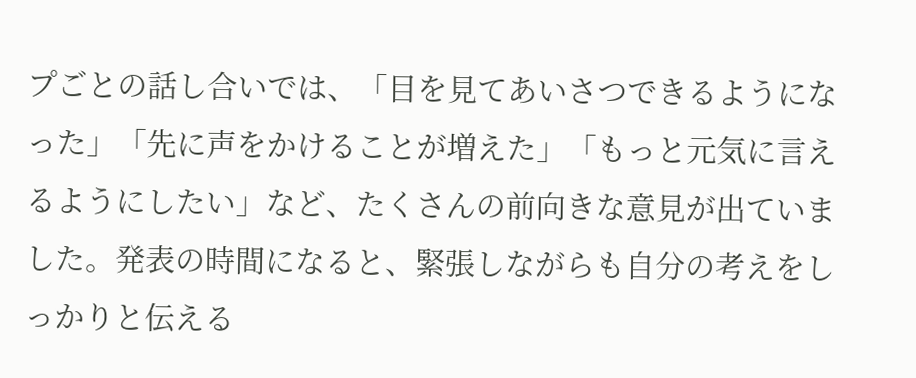プごとの話し合いでは、「目を見てあいさつできるようになった」「先に声をかけることが増えた」「もっと元気に言えるようにしたい」など、たくさんの前向きな意見が出ていました。発表の時間になると、緊張しながらも自分の考えをしっかりと伝える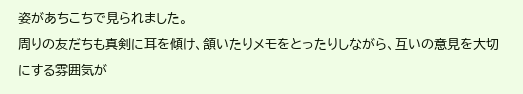姿があちこちで見られました。
周りの友だちも真剣に耳を傾け、頷いたりメモをとったりしながら、互いの意見を大切にする雰囲気が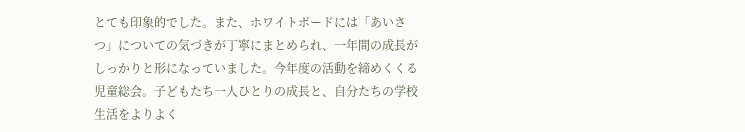とても印象的でした。また、ホワイトボードには「あいさつ」についての気づきが丁寧にまとめられ、一年間の成長がしっかりと形になっていました。今年度の活動を締めくくる児童総会。子どもたち一人ひとりの成長と、自分たちの学校生活をよりよく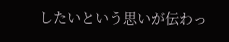したいという思いが伝わっ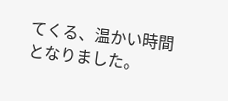てくる、温かい時間となりました。